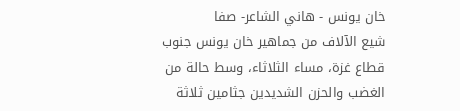خان يونس - هاني الشاعر- صفا
شيع الآلاف من جماهير خان يونس جنوب قطاع غزة، مساء الثلاثاء، وسط حالة من الغضب والحزن الشديدين جثامين ثلاثة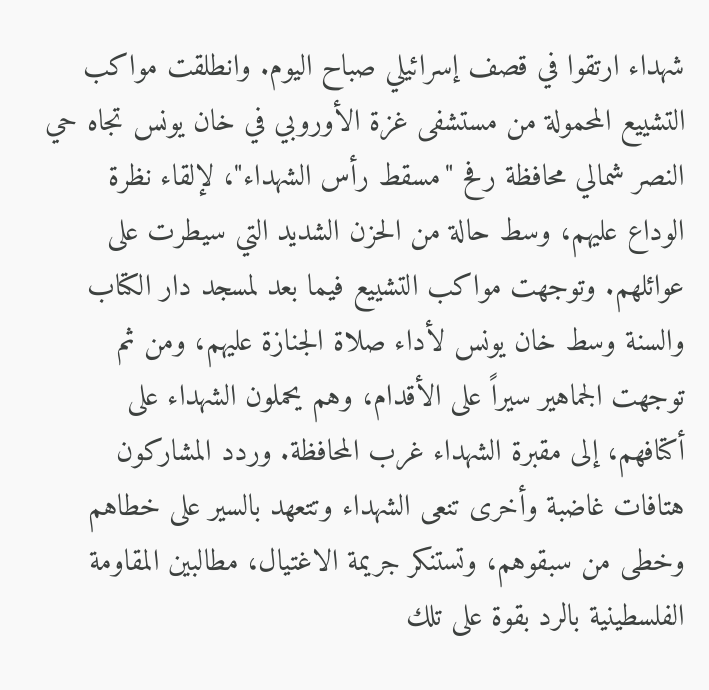شهداء ارتقوا في قصف إسرائيلي صباح اليوم. وانطلقت مواكب التشييع المحمولة من مستشفى غزة الأوروبي في خان يونس تجاه حي النصر شمالي محافظة رفح "مسقط رأس الشهداء"، لإلقاء نظرة الوداع عليهم، وسط حالة من الحزن الشديد التي سيطرت على عوائلهم. وتوجهت مواكب التشييع فيما بعد لمسجد دار الكتاب والسنة وسط خان يونس لأداء صلاة الجنازة عليهم، ومن ثم توجهت الجماهير سيراً على الأقدام، وهم يحملون الشهداء على أكتافهم، إلى مقبرة الشهداء غرب المحافظة. وردد المشاركون هتافات غاضبة وأخرى تنعى الشهداء وتتعهد بالسير على خطاهم وخطى من سبقوهم، وتستنكر جريمة الاغتيال، مطالبين المقاومة الفلسطينية بالرد بقوة على تلك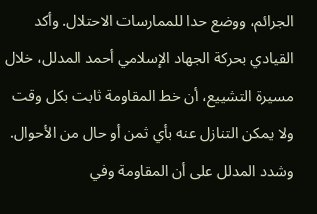الجرائم، ووضع حدا للممارسات الاحتلال. وأكد القيادي بحركة الجهاد الإسلامي أحمد المدلل، خلال مسيرة التشييع، أن خط المقاومة ثابت بكل وقت ولا يمكن التنازل عنه بأي ثمن أو حال من الأحوال. وشدد المدلل على أن المقاومة وفي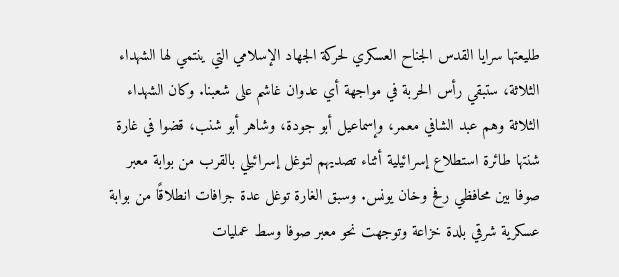طليعتها سرايا القدس الجناح العسكري لحركة الجهاد الإسلامي التي ينتمي لها الشهداء الثلاثة، ستبقي رأس الحربة في مواجهة أي عدوان غاشم على شعبنا. وكان الشهداء الثلاثة وهم عبد الشافي معمر، وإسماعيل أبو جودة، وشاهر أبو شنب، قضوا في غارة شنتها طائرة استطلاع إسرائيلية أثناء تصديهم لتوغل إسرائيلي بالقرب من بوابة معبر صوفا بين محافظي رفح وخان يونس. وسبق الغارة توغل عدة جرافات انطلاقًا من بوابة عسكرية شرقي بلدة خزاعة وتوجهت نحو معبر صوفا وسط عمليات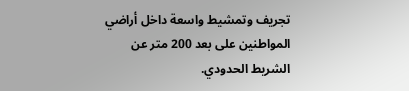تجريف وتمشيط واسعة داخل أراضي المواطنين على بعد 200 متر عن الشريط الحدودي.